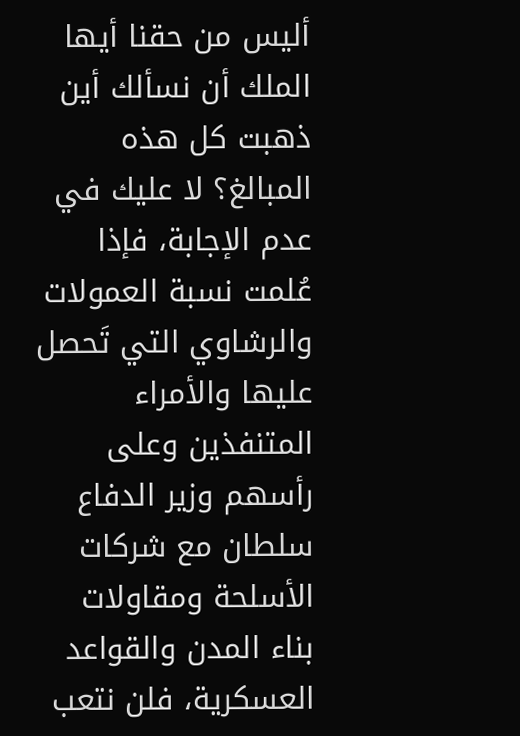أليس من حقنا أيها الملك أن نسألك أين ذهبت كل هذه المبالغ؟ لا عليك في عدم الإجابة، فإذا عُلمت نسبة العمولات والرشاوي التي تَحصل عليها والأمراء المتنفذين وعلى رأسهم وزير الدفاع سلطان مع شركات الأسلحة ومقاولات بناء المدن والقواعد العسكرية، فلن نتعب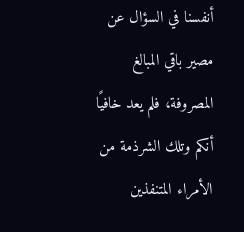أنفسنا في السؤال عن مصير باقي المبالغ المصروفة، فلم يعد خافيًا أنكم وتلك الشرذمة من الأمراء المتنفذين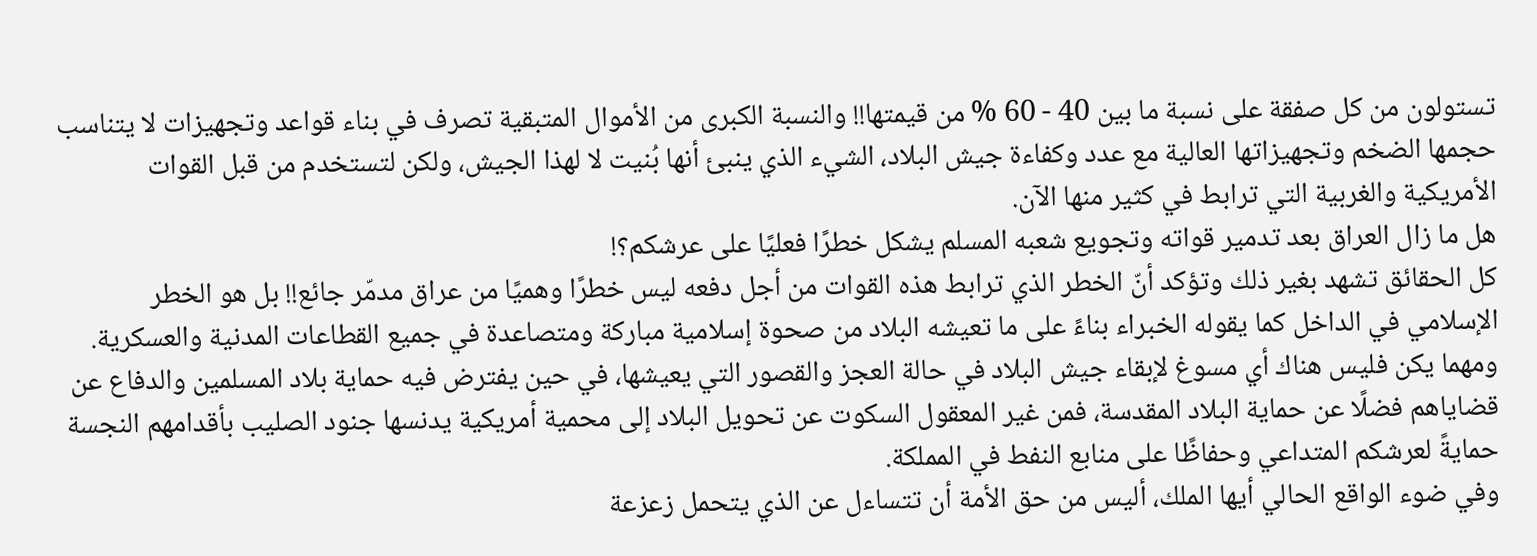تستولون من كل صفقة على نسبة ما بين 40 - 60 % من قيمتها!! والنسبة الكبرى من الأموال المتبقية تصرف في بناء قواعد وتجهيزات لا يتناسب حجمها الضخم وتجهيزاتها العالية مع عدد وكفاءة جيش البلاد، الشيء الذي ينبئ أنها بُنيت لا لهذا الجيش، ولكن لتستخدم من قبل القوات الأمريكية والغربية التي ترابط في كثير منها الآن.
هل ما زال العراق بعد تدمير قواته وتجويع شعبه المسلم يشكل خطرًا فعليًا على عرشكم؟!
كل الحقائق تشهد بغير ذلك وتؤكد أنّ الخطر الذي ترابط هذه القوات من أجل دفعه ليس خطرًا وهميًا من عراق مدمّر جائع!! بل هو الخطر الإسلامي في الداخل كما يقوله الخبراء بناءً على ما تعيشه البلاد من صحوة إسلامية مباركة ومتصاعدة في جميع القطاعات المدنية والعسكرية.
ومهما يكن فليس هناك أي مسوغ لإبقاء جيش البلاد في حالة العجز والقصور التي يعيشها، في حين يفترض فيه حماية بلاد المسلمين والدفاع عن قضاياهم فضلًا عن حماية البلاد المقدسة، فمن غير المعقول السكوت عن تحويل البلاد إلى محمية أمريكية يدنسها جنود الصليب بأقدامهم النجسة حمايةً لعرشكم المتداعي وحفاظًا على منابع النفط في المملكة.
وفي ضوء الواقع الحالي أيها الملك، أليس من حق الأمة أن تتساءل عن الذي يتحمل زعزعة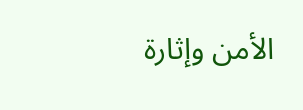الأمن وإثارة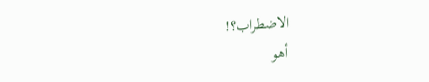الاضطراب؟!
أهو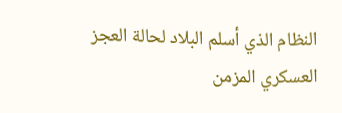النظام الذي أسلم البلاد لحالة العجز العسكري المزمن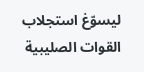ليسوّغ استجلاب القوات الصليبية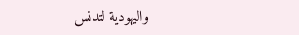واليهودية لتدنس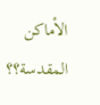الأماكن المقدسة؟؟